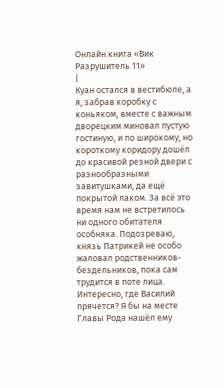Онлайн книга «Вик Разрушитель 11»
|
Куан остался в вестибюле, а я, забрав коробку с коньяком, вместе с важным дворецким миновал пустую гостиную, и по широкому, но короткому коридору дошёл до красивой резной двери с разнообразными завитушками, да ещё покрытой лаком. За всё это время нам не встретилось ни одного обитателя особняка. Подозреваю, князь Патрикей не особо жаловал родственников-бездельников, пока сам трудится в поте лица. Интересно, где Василий прячется? Я бы на месте Главы Рода нашёл ему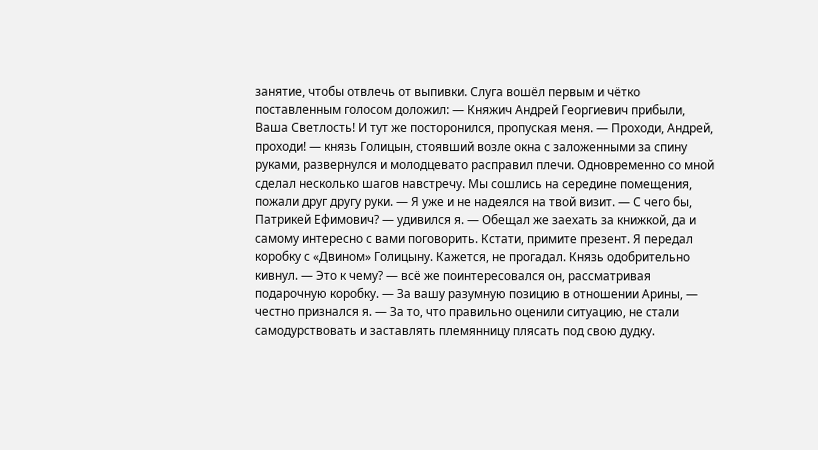занятие, чтобы отвлечь от выпивки. Слуга вошёл первым и чётко поставленным голосом доложил: — Княжич Андрей Георгиевич прибыли, Ваша Светлость! И тут же посторонился, пропуская меня. — Проходи, Андрей, проходи! — князь Голицын, стоявший возле окна с заложенными за спину руками, развернулся и молодцевато расправил плечи. Одновременно со мной сделал несколько шагов навстречу. Мы сошлись на середине помещения, пожали друг другу руки. — Я уже и не надеялся на твой визит. — С чего бы, Патрикей Ефимович? — удивился я. — Обещал же заехать за книжкой, да и самому интересно с вами поговорить. Кстати, примите презент. Я передал коробку с «Двином» Голицыну. Кажется, не прогадал. Князь одобрительно кивнул. — Это к чему? — всё же поинтересовался он, рассматривая подарочную коробку. — За вашу разумную позицию в отношении Арины, — честно признался я. — За то, что правильно оценили ситуацию, не стали самодурствовать и заставлять племянницу плясать под свою дудку.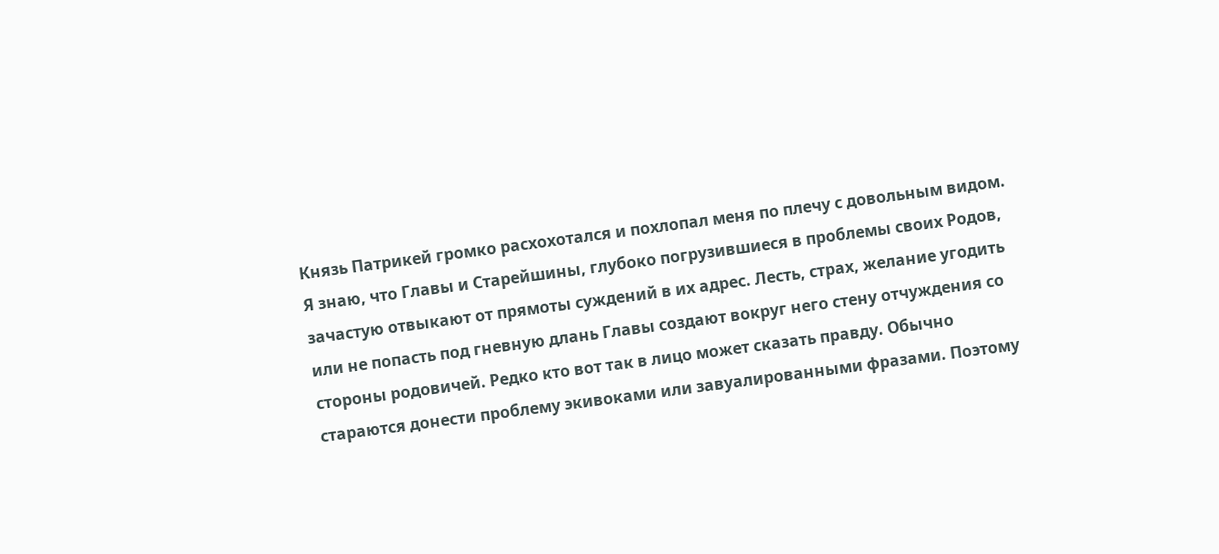Князь Патрикей громко расхохотался и похлопал меня по плечу с довольным видом. Я знаю, что Главы и Старейшины, глубоко погрузившиеся в проблемы своих Родов, зачастую отвыкают от прямоты суждений в их адрес. Лесть, страх, желание угодить или не попасть под гневную длань Главы создают вокруг него стену отчуждения со стороны родовичей. Редко кто вот так в лицо может сказать правду. Обычно стараются донести проблему экивоками или завуалированными фразами. Поэтому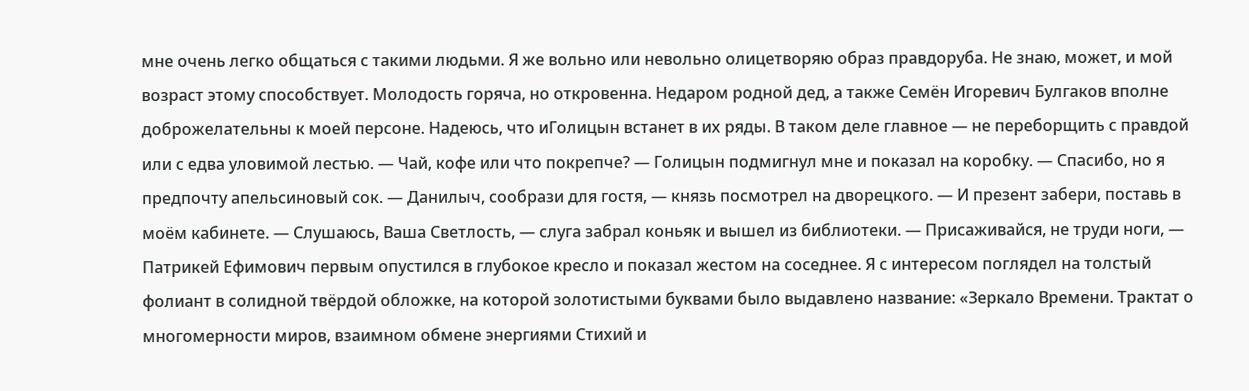мне очень легко общаться с такими людьми. Я же вольно или невольно олицетворяю образ правдоруба. Не знаю, может, и мой возраст этому способствует. Молодость горяча, но откровенна. Недаром родной дед, а также Семён Игоревич Булгаков вполне доброжелательны к моей персоне. Надеюсь, что иГолицын встанет в их ряды. В таком деле главное — не переборщить с правдой или с едва уловимой лестью. — Чай, кофе или что покрепче? — Голицын подмигнул мне и показал на коробку. — Спасибо, но я предпочту апельсиновый сок. — Данилыч, сообрази для гостя, — князь посмотрел на дворецкого. — И презент забери, поставь в моём кабинете. — Слушаюсь, Ваша Светлость, — слуга забрал коньяк и вышел из библиотеки. — Присаживайся, не труди ноги, — Патрикей Ефимович первым опустился в глубокое кресло и показал жестом на соседнее. Я с интересом поглядел на толстый фолиант в солидной твёрдой обложке, на которой золотистыми буквами было выдавлено название: «Зеркало Времени. Трактат о многомерности миров, взаимном обмене энергиями Стихий и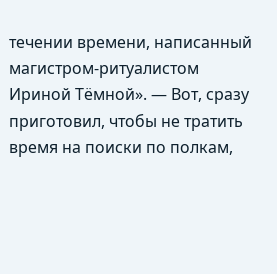течении времени, написанный магистром-ритуалистом Ириной Тёмной». — Вот, сразу приготовил, чтобы не тратить время на поиски по полкам,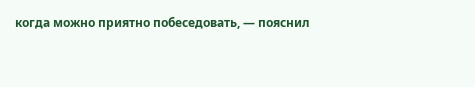когда можно приятно побеседовать, — пояснил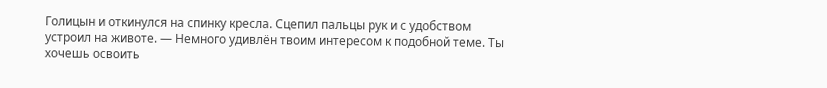Голицын и откинулся на спинку кресла. Сцепил пальцы рук и с удобством устроил на животе. — Немного удивлён твоим интересом к подобной теме. Ты хочешь освоить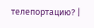телепортацию? |